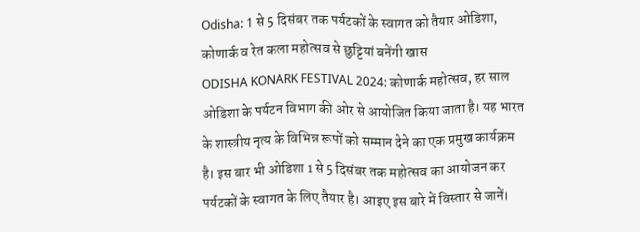Odisha: 1 से 5 दिसंबर तक पर्यटकों के स्वागत को तैयार ओडिशा, कोणार्क व रेत कला महोत्सव से छुट्टियां बनेंगी खास
ODISHA KONARK FESTIVAL 2024: कोणार्क महोत्सव, हर साल ओडिशा के पर्यटन विभाग की ओर से आयोजित किया जाता है। यह भारत के शास्त्रीय नृत्य के विभिन्न रूपों को सम्मान देने का एक प्रमुख कार्यक्रम है। इस बार भी ओडिशा 1 से 5 दिसंबर तक महोत्सव का आयोजन कर पर्यटकों के स्वागत के लिए तैयार है। आइए इस बारे में विस्तार से जानें।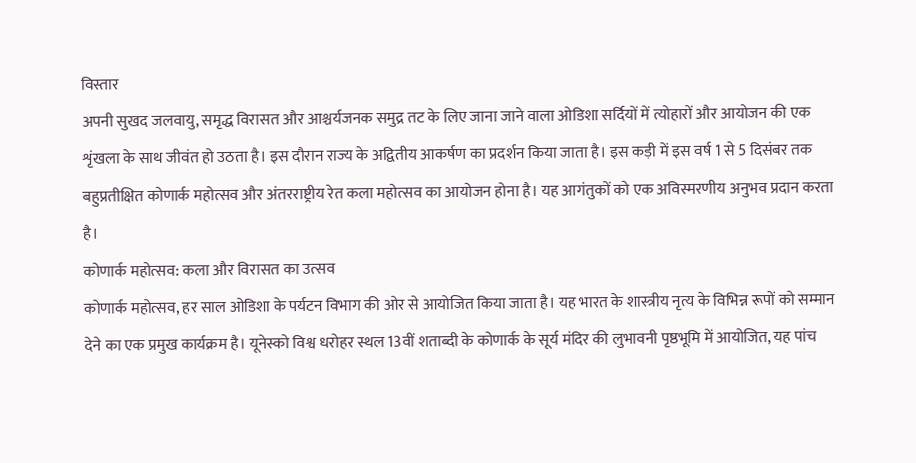विस्तार
अपनी सुखद जलवायु, समृद्ध विरासत और आश्चर्यजनक समुद्र तट के लिए जाना जाने वाला ओडिशा सर्दियों में त्योहारों और आयोजन की एक शृंखला के साथ जीवंत हो उठता है। इस दौरान राज्य के अद्वितीय आकर्षण का प्रदर्शन किया जाता है। इस कड़ी में इस वर्ष 1 से 5 दिसंबर तक बहुप्रतीक्षित कोणार्क महोत्सव और अंतरराष्ट्रीय रेत कला महोत्सव का आयोजन होना है। यह आगंतुकों को एक अविस्मरणीय अनुभव प्रदान करता है।
कोणार्क महोत्सव: कला और विरासत का उत्सव
कोणार्क महोत्सव, हर साल ओडिशा के पर्यटन विभाग की ओर से आयोजित किया जाता है। यह भारत के शास्त्रीय नृत्य के विभिन्न रूपों को सम्मान देने का एक प्रमुख कार्यक्रम है। यूनेस्को विश्व धरोहर स्थल 13वीं शताब्दी के कोणार्क के सूर्य मंदिर की लुभावनी पृष्ठभूमि में आयोजित, यह पांच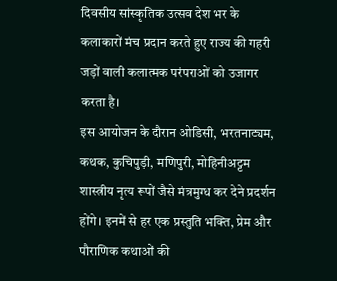दिवसीय सांस्कृतिक उत्सव देश भर के कलाकारों मंच प्रदान करते हुए राज्य की गहरी जड़ों वाली कलात्मक परंपराओं को उजागर करता है।
इस आयोजन के दौरान ओडिसी, भरतनाट्यम, कथक, कुचिपुड़ी, मणिपुरी, मोहिनीअट्टम शास्त्रीय नृत्य रूपों जैसे मंत्रमुग्ध कर देने प्रदर्शन होंगे। इनमें से हर एक प्रस्तुति भक्ति, प्रेम और पौराणिक कथाओं की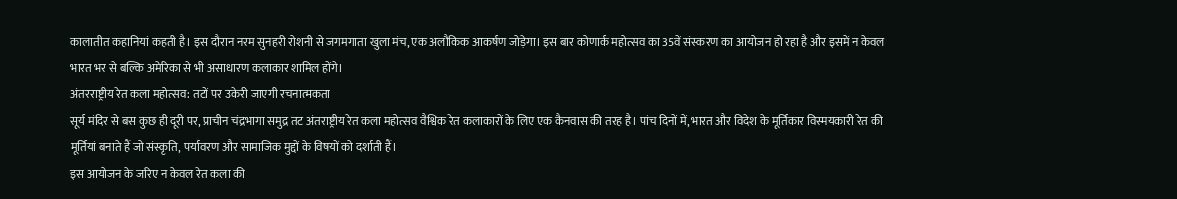कालातीत कहानियां कहती है। इस दौरान नरम सुनहरी रोशनी से जगमगाता खुला मंच, एक अलौकिक आकर्षण जोड़ेगा। इस बार कोणार्क महोत्सव का 35वें संस्करण का आयोजन हो रहा है और इसमें न केवल भारत भर से बल्कि अमेरिका से भी असाधारण कलाकार शामिल होंगे।
अंतरराष्ट्रीय रेत कला महोत्सव: तटों पर उकेरी जाएगी रचनात्मकता
सूर्य मंदिर से बस कुछ ही दूरी पर, प्राचीन चंद्रभागा समुद्र तट अंतराष्ट्रीय रेत कला महोत्सव वैश्विक रेत कलाकारों के लिए एक कैनवास की तरह है। पांच दिनों में, भारत और विदेश के मूर्तिकार विस्मयकारी रेत की मूर्तियां बनाते हैं जो संस्कृति, पर्यावरण और सामाजिक मुद्दों के विषयों को दर्शाती हैं।
इस आयोजन के जरिए न केवल रेत कला की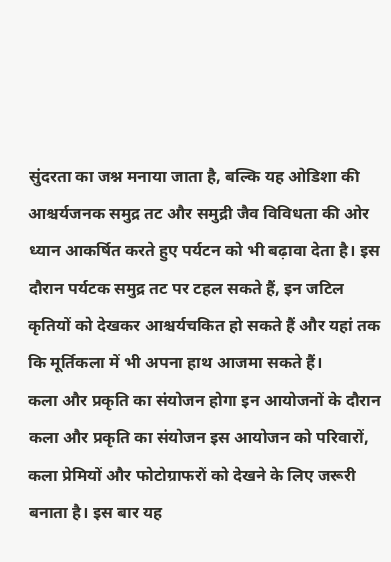सुंदरता का जश्न मनाया जाता है, बल्कि यह ओडिशा की आश्चर्यजनक समुद्र तट और समुद्री जैव विविधता की ओर ध्यान आकर्षित करते हुए पर्यटन को भी बढ़ावा देता है। इस दौरान पर्यटक समुद्र तट पर टहल सकते हैं, इन जटिल कृतियों को देखकर आश्चर्यचकित हो सकते हैं और यहां तक कि मूर्तिकला में भी अपना हाथ आजमा सकते हैं।
कला और प्रकृति का संयोजन होगा इन आयोजनों के दौरान
कला और प्रकृति का संयोजन इस आयोजन को परिवारों, कला प्रेमियों और फोटोग्राफरों को देखने के लिए जरूरी बनाता है। इस बार यह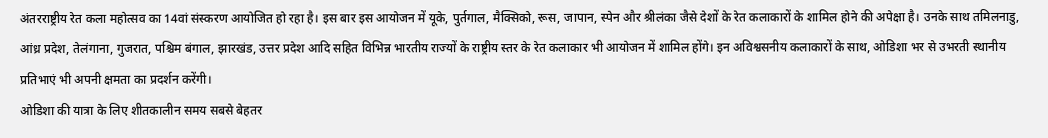अंतरराष्ट्रीय रेत कला महोत्सव का 14वां संस्करण आयोजित हो रहा है। इस बार इस आयोजन में यूके, पुर्तगाल, मैक्सिको, रूस, जापान, स्पेन और श्रीलंका जैसे देशों के रेत कलाकारों के शामिल होने की अपेक्षा है। उनके साथ तमिलनाडु, आंध्र प्रदेश, तेलंगाना, गुजरात, पश्चिम बंगाल, झारखंड, उत्तर प्रदेश आदि सहित विभिन्न भारतीय राज्यों के राष्ट्रीय स्तर के रेत कलाकार भी आयोजन में शामिल होंगे। इन अविश्वसनीय कलाकारों के साथ, ओडिशा भर से उभरती स्थानीय प्रतिभाएं भी अपनी क्षमता का प्रदर्शन करेंगी।
ओडिशा की यात्रा के लिए शीतकालीन समय सबसे बेहतर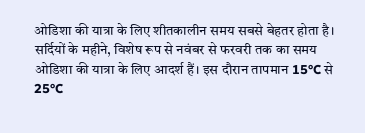ओडिशा की यात्रा के लिए शीतकालीन समय सबसे बेहतर होता है। सर्दियों के महीने, विशेष रूप से नवंबर से फरवरी तक का समय ओडिशा की यात्रा के लिए आदर्श हैं। इस दौरान तापमान 15°C से 25°C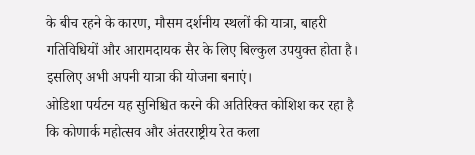के बीच रहने के कारण, मौसम दर्शनीय स्थलों की यात्रा, बाहरी गतिविधियों और आरामदायक सैर के लिए बिल्कुल उपयुक्त होता है। इसलिए अभी अपनी यात्रा की योजना बनाएं।
ओडिशा पर्यटन यह सुनिश्चित करने की अतिरिक्त कोशिश कर रहा है कि कोणार्क महोत्सव और अंतरराष्ट्रीय रेत कला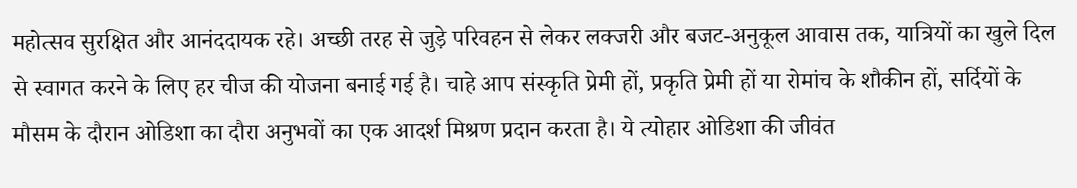महोत्सव सुरक्षित और आनंददायक रहे। अच्छी तरह से जुड़े परिवहन से लेकर लक्जरी और बजट-अनुकूल आवास तक, यात्रियों का खुले दिल से स्वागत करने के लिए हर चीज की योजना बनाई गई है। चाहे आप संस्कृति प्रेमी हों, प्रकृति प्रेमी हों या रोमांच के शौकीन हों, सर्दियों के मौसम के दौरान ओडिशा का दौरा अनुभवों का एक आदर्श मिश्रण प्रदान करता है। ये त्योहार ओडिशा की जीवंत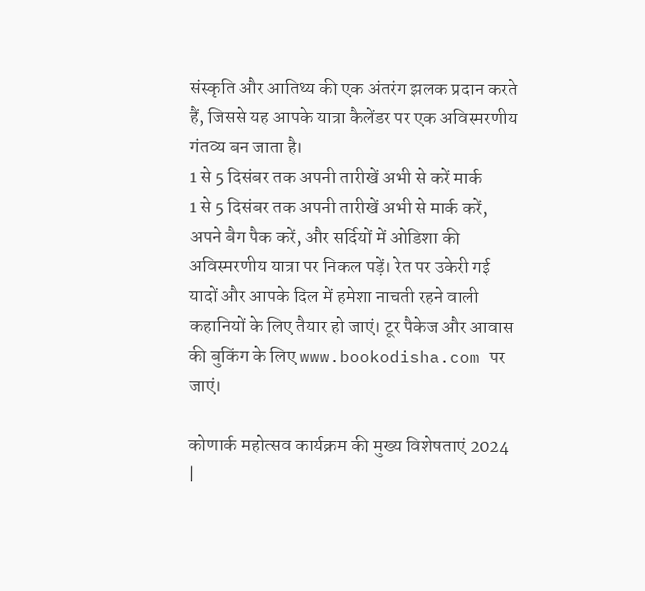संस्कृति और आतिथ्य की एक अंतरंग झलक प्रदान करते हैं, जिससे यह आपके यात्रा कैलेंडर पर एक अविस्मरणीय गंतव्य बन जाता है।
1 से 5 दिसंबर तक अपनी तारीखें अभी से करें मार्क
1 से 5 दिसंबर तक अपनी तारीखें अभी से मार्क करें, अपने बैग पैक करें, और सर्दियों में ओडिशा की अविस्मरणीय यात्रा पर निकल पड़ें। रेत पर उकेरी गई यादों और आपके दिल में हमेशा नाचती रहने वाली कहानियों के लिए तैयार हो जाएं। टूर पैकेज और आवास की बुकिंग के लिए www.bookodisha.com पर जाएं।

कोणार्क महोत्सव कार्यक्रम की मुख्य विशेषताएं 2024
|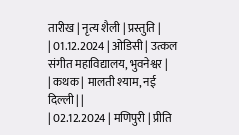तारीख | नृत्य शैली | प्रस्तुति |
| 01.12.2024 | ओडिसी | उत्कल संगीत महाविद्यालय, भुवनेश्वर |
| कथक | मालती श्याम, नई दिल्ली | |
| 02.12.2024 | मणिपुरी | प्रीति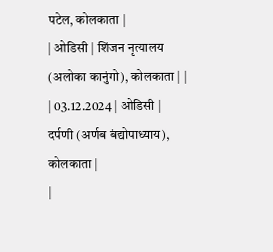पटेल, कोलकाता |
| ओडिसी | शिंजन नृत्यालय (अलोका कानुंगो), कोलकाता | |
| 03.12.2024 | ओडिसी | दर्पणी (अर्णब बंद्योपाध्याय), कोलकाता |
|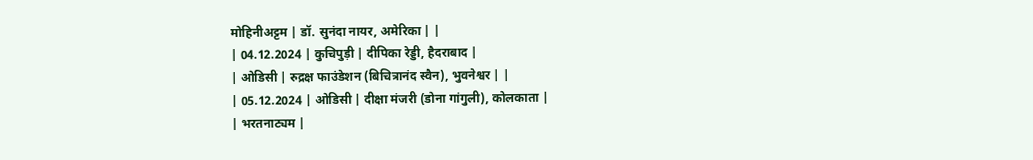मोहिनीअट्टम | डॉ. सुनंदा नायर, अमेरिका | |
| 04.12.2024 | कुचिपुड़ी | दीपिका रेड्डी, हैदराबाद |
| ओडिसी | रुद्रक्ष फाउंडेशन (बिचित्रानंद स्वैन), भुवनेश्वर | |
| 05.12.2024 | ओडिसी | दीक्षा मंजरी (डोना गांगुली), कोलकाता |
| भरतनाट्यम |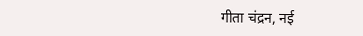गीता चंद्रन, नई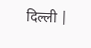दिल्ली |